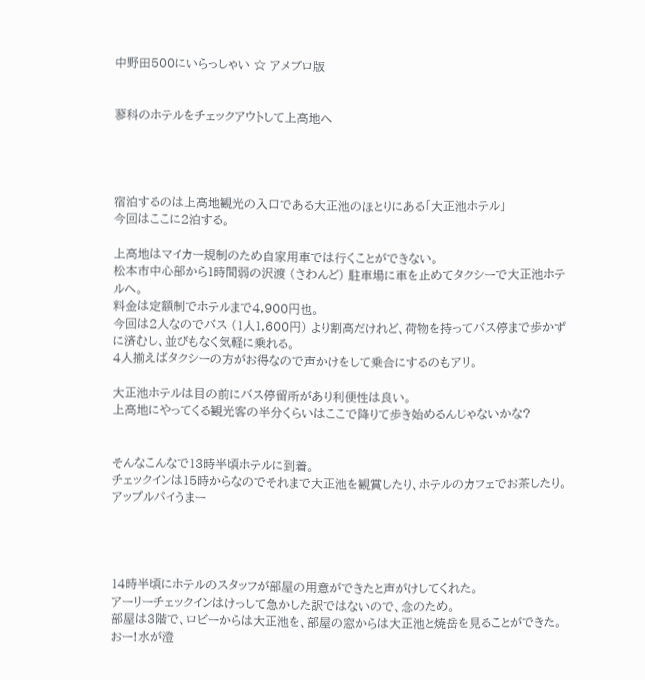中野田500にいらっしゃい ☆ アメブロ版


蓼科のホテルをチェックアウトして上高地へ




宿泊するのは上高地観光の入口である大正池のほとりにある「大正池ホテル」
今回はここに2泊する。

上高地はマイカー規制のため自家用車では行くことができない。
松本市中心部から1時間弱の沢渡 (さわんど) 駐車場に車を止めてタクシーで大正池ホテルへ。
料金は定額制でホテルまで4,900円也。
今回は2人なのでバス (1人1,600円) より割高だけれど、荷物を持ってバス停まで歩かずに済むし、並びもなく気軽に乗れる。
4人揃えばタクシーの方がお得なので声かけをして乗合にするのもアリ。

大正池ホテルは目の前にバス停留所があり利便性は良い。
上高地にやってくる観光客の半分くらいはここで降りて歩き始めるんじゃないかな?


そんなこんなで13時半頃ホテルに到着。
チェックインは15時からなのでそれまで大正池を観賞したり、ホテルのカフェでお茶したり。
アップルパイうまー




14時半頃にホテルのスタッフが部屋の用意ができたと声がけしてくれた。
アーリーチェックインはけっして急かした訳ではないので、念のため。
部屋は3階で、ロビーからは大正池を、部屋の窓からは大正池と焼岳を見ることができた。
おー!水が澄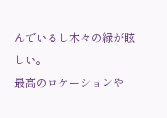んでいるし木々の緑が眩しい。
最高のロケーションや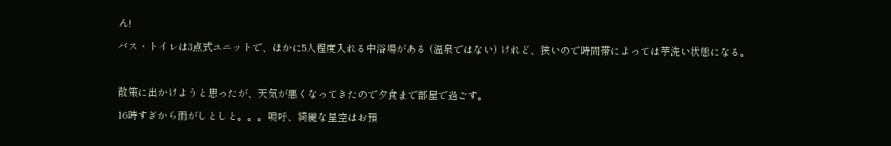ん!
バス・トイレは3点式ユニットで、ほかに5人程度入れる中浴場がある (温泉ではない) けれど、狭いので時間帯によっては芋洗い状態になる。

散策に出かけようと思ったが、天気が悪くなってきたので夕食まで部屋で過ごす。
16時すぎから雨がしとしと。。。嗚呼、綺麗な星空はお預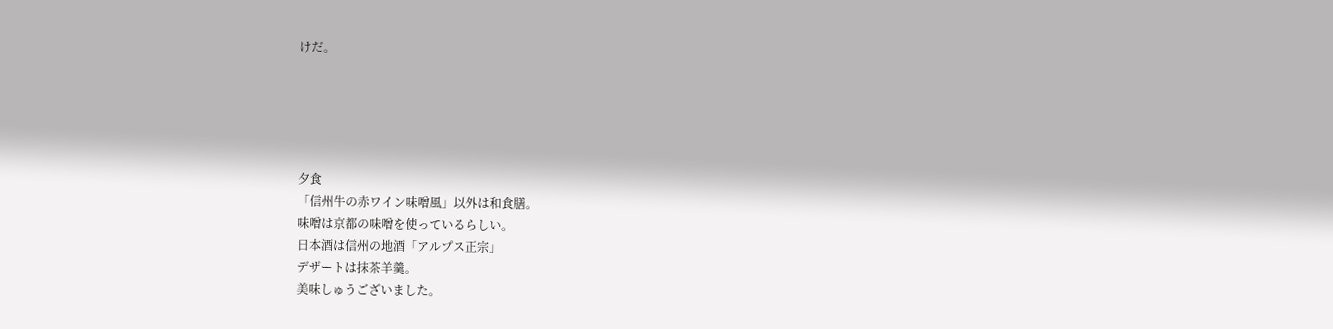けだ。





夕食
「信州牛の赤ワイン味噌風」以外は和食膳。
味噌は京都の味噌を使っているらしい。
日本酒は信州の地酒「アルプス正宗」
デザートは抹茶羊羹。
美味しゅうございました。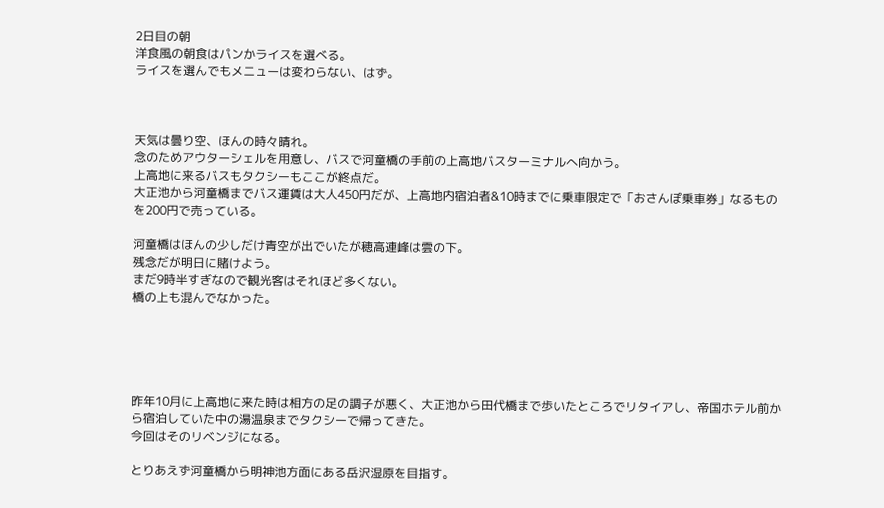2日目の朝
洋食風の朝食はパンかライスを選べる。
ライスを選んでもメニューは変わらない、はず。



天気は曇り空、ほんの時々晴れ。
念のためアウターシェルを用意し、バスで河童橋の手前の上高地バスターミナルへ向かう。
上高地に来るバスもタクシーもここが終点だ。
大正池から河童橋までバス運賃は大人450円だが、上高地内宿泊者&10時までに乗車限定で「おさんぽ乗車券」なるものを200円で売っている。

河童橋はほんの少しだけ青空が出でいたが穂高連峰は雲の下。
残念だが明日に賭けよう。
まだ9時半すぎなので観光客はそれほど多くない。
橋の上も混んでなかった。





昨年10月に上高地に来た時は相方の足の調子が悪く、大正池から田代橋まで歩いたところでリタイアし、帝国ホテル前から宿泊していた中の湯温泉までタクシーで帰ってきた。
今回はそのリベンジになる。

とりあえず河童橋から明神池方面にある岳沢湿原を目指す。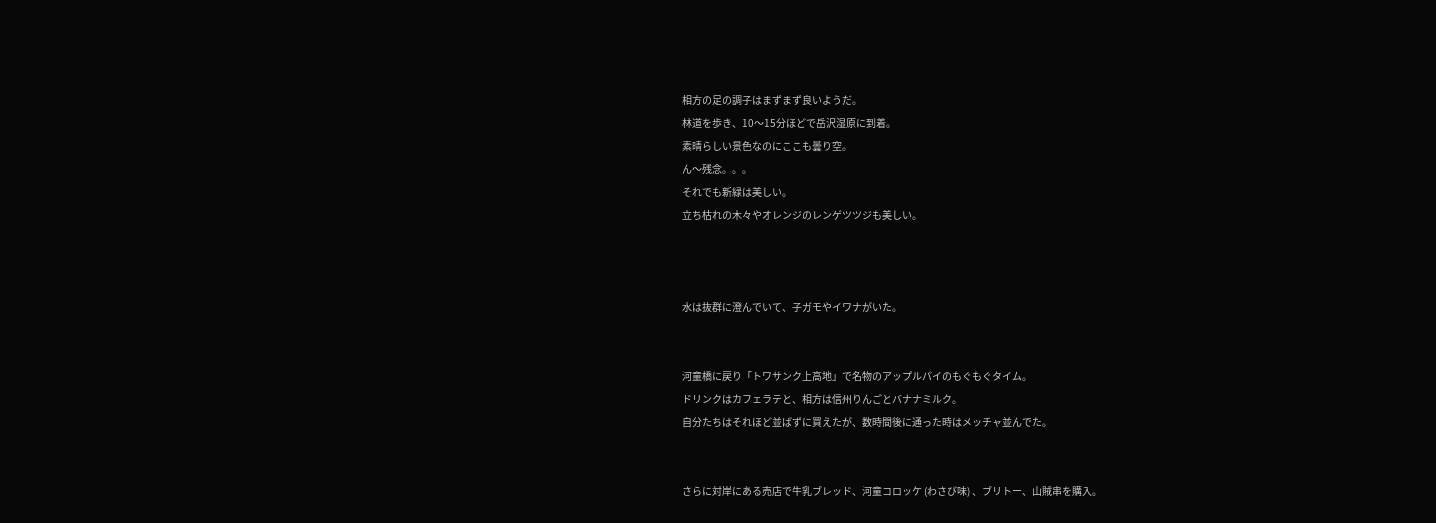相方の足の調子はまずまず良いようだ。
林道を歩き、10〜15分ほどで岳沢湿原に到着。
素晴らしい景色なのにここも曇り空。
ん〜残念。。。
それでも新緑は美しい。
立ち枯れの木々やオレンジのレンゲツツジも美しい。



水は抜群に澄んでいて、子ガモやイワナがいた。


河童橋に戻り「トワサンク上高地」で名物のアップルパイのもぐもぐタイム。
ドリンクはカフェラテと、相方は信州りんごとバナナミルク。
自分たちはそれほど並ばずに買えたが、数時間後に通った時はメッチャ並んでた。


さらに対岸にある売店で牛乳ブレッド、河童コロッケ (わさび味) 、ブリトー、山賊串を購入。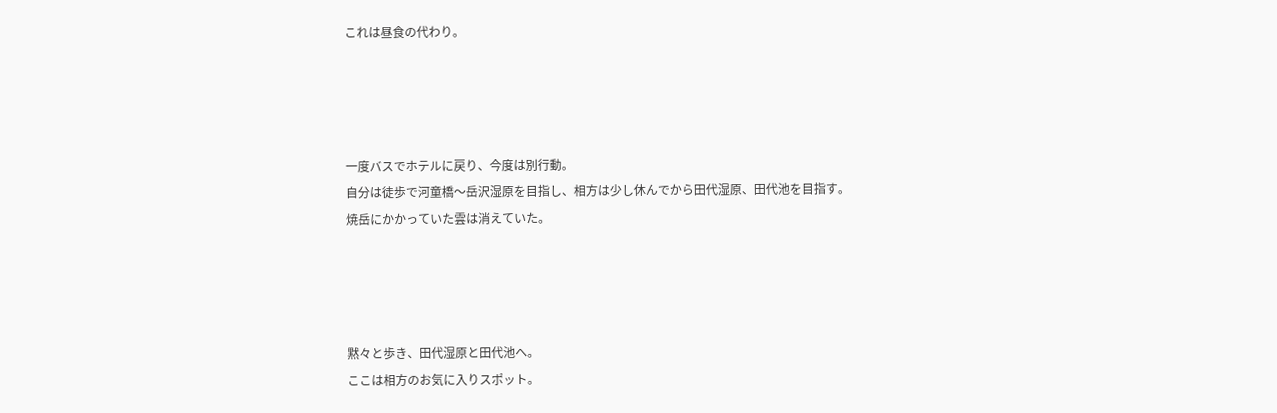これは昼食の代わり。




一度バスでホテルに戻り、今度は別行動。
自分は徒歩で河童橋〜岳沢湿原を目指し、相方は少し休んでから田代湿原、田代池を目指す。
焼岳にかかっていた雲は消えていた。




黙々と歩き、田代湿原と田代池へ。
ここは相方のお気に入りスポット。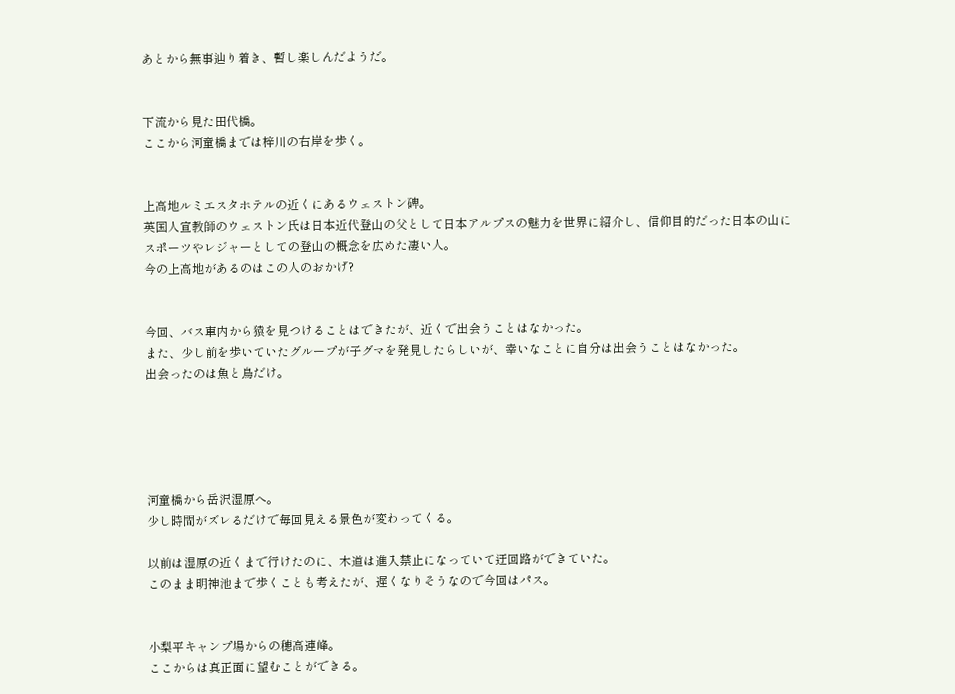あとから無事辿り着き、暫し楽しんだようだ。


下流から見た田代橋。
ここから河童橋までは梓川の右岸を歩く。


上高地ルミエスタホテルの近くにあるウェストン碑。
英国人宣教師のウェストン氏は日本近代登山の父として日本アルプスの魅力を世界に紹介し、信仰目的だった日本の山にスポーツやレジャーとしての登山の概念を広めた凄い人。
今の上高地があるのはこの人のおかげ?


今回、バス車内から猿を見つけることはできたが、近くで出会うことはなかった。
また、少し前を歩いていたグループが子グマを発見したらしいが、幸いなことに自分は出会うことはなかった。
出会ったのは魚と鳥だけ。





河童橋から岳沢湿原へ。
少し時間がズレるだけで毎回見える景色が変わってくる。

以前は湿原の近くまで行けたのに、木道は進入禁止になっていて迂回路ができていた。
このまま明神池まで歩くことも考えたが、遅くなりそうなので今回はパス。


小梨平キャンプ場からの穂高連峰。
ここからは真正面に望むことができる。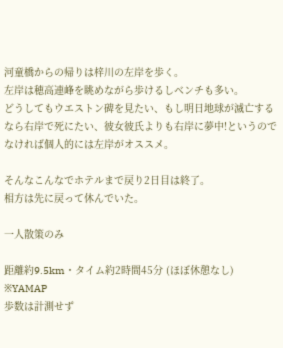河童橋からの帰りは梓川の左岸を歩く。
左岸は穂高連峰を眺めながら歩けるしベンチも多い。
どうしてもウエストン碑を見たい、もし明日地球が滅亡するなら右岸で死にたい、彼女彼氏よりも右岸に夢中!というのでなければ個人的には左岸がオススメ。

そんなこんなでホテルまで戻り2日目は終了。
相方は先に戻って休んでいた。

一人散策のみ

距離約9.5km・タイム約2時間45分 (ほぼ休憩なし)
※YAMAP
歩数は計測せず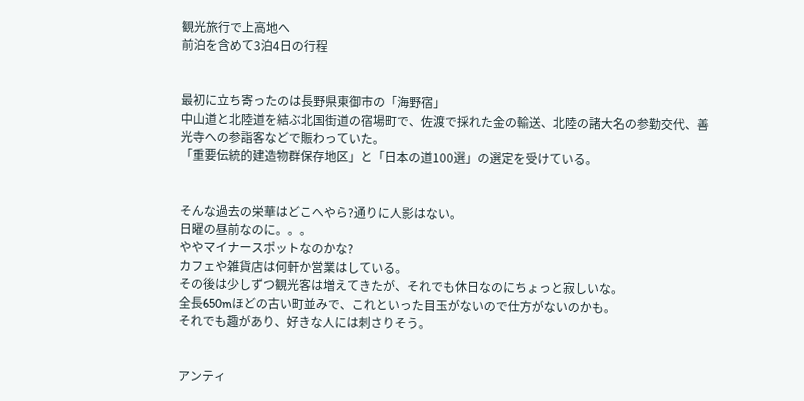観光旅行で上高地へ
前泊を含めて3泊4日の行程


最初に立ち寄ったのは長野県東御市の「海野宿」
中山道と北陸道を結ぶ北国街道の宿場町で、佐渡で採れた金の輸送、北陸の諸大名の参勤交代、善光寺への参詣客などで賑わっていた。
「重要伝統的建造物群保存地区」と「日本の道100選」の選定を受けている。


そんな過去の栄華はどこへやら?通りに人影はない。
日曜の昼前なのに。。。
ややマイナースポットなのかな?
カフェや雑貨店は何軒か営業はしている。
その後は少しずつ観光客は増えてきたが、それでも休日なのにちょっと寂しいな。
全長650mほどの古い町並みで、これといった目玉がないので仕方がないのかも。
それでも趣があり、好きな人には刺さりそう。


アンティ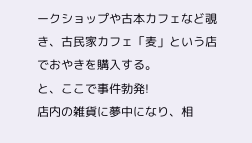ークショップや古本カフェなど覗き、古民家カフェ「麦」という店でおやきを購入する。
と、ここで事件勃発!
店内の雑貨に夢中になり、相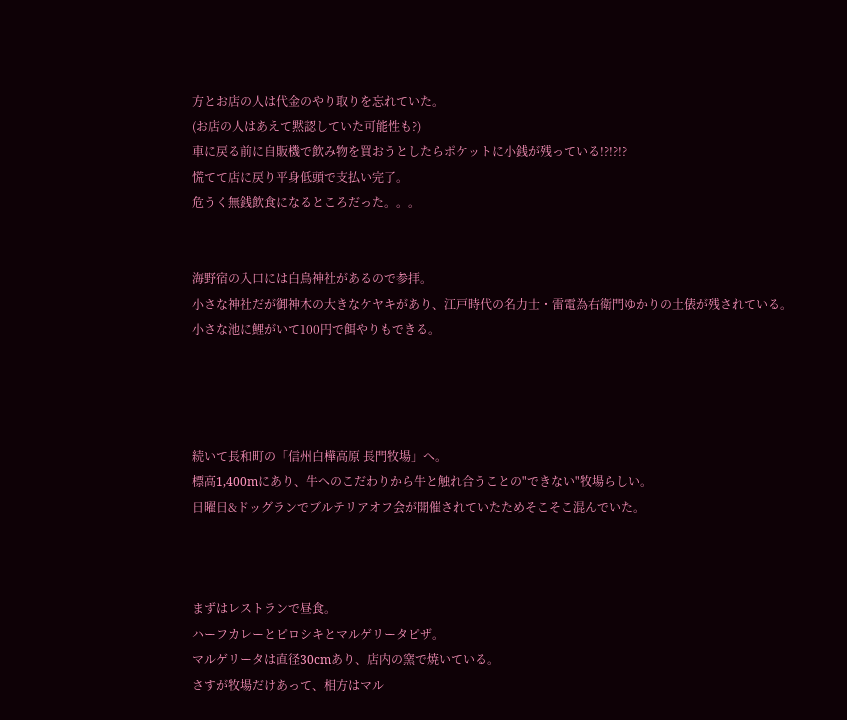方とお店の人は代金のやり取りを忘れていた。
(お店の人はあえて黙認していた可能性も?)
車に戻る前に自販機で飲み物を買おうとしたらポケットに小銭が残っている!?!?!?
慌てて店に戻り平身低頭で支払い完了。
危うく無銭飲食になるところだった。。。


海野宿の入口には白鳥神社があるので参拝。
小さな神社だが御神木の大きなケヤキがあり、江戸時代の名力士・雷電為右衛門ゆかりの土俵が残されている。
小さな池に鯉がいて100円で餌やりもできる。




続いて長和町の「信州白樺高原 長門牧場」へ。
標高1,400mにあり、牛へのこだわりから牛と触れ合うことの"できない"牧場らしい。
日曜日&ドッグランでブルテリアオフ会が開催されていたためそこそこ混んでいた。



まずはレストランで昼食。
ハーフカレーとピロシキとマルゲリータピザ。
マルゲリータは直径30cmあり、店内の窯で焼いている。
さすが牧場だけあって、相方はマル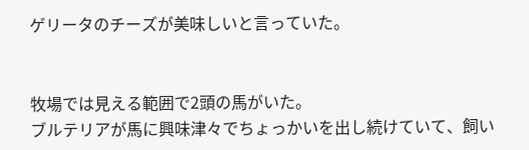ゲリータのチーズが美味しいと言っていた。


牧場では見える範囲で2頭の馬がいた。
ブルテリアが馬に興味津々でちょっかいを出し続けていて、飼い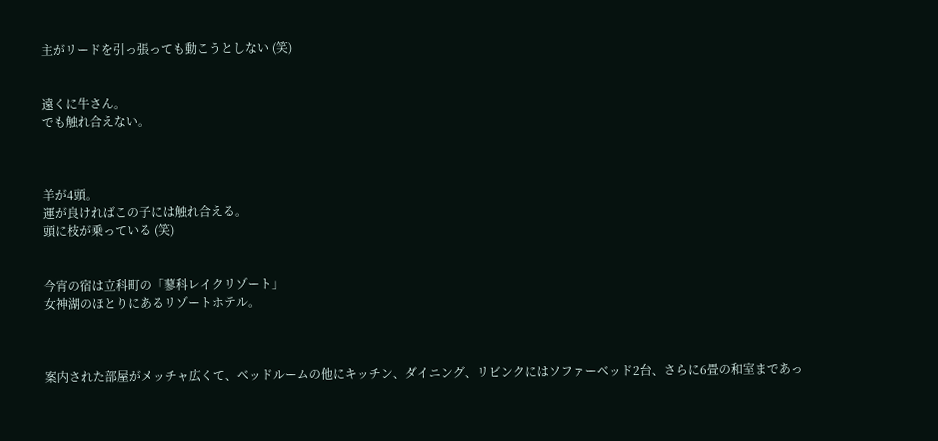主がリードを引っ張っても動こうとしない (笑)


遠くに牛さん。
でも触れ合えない。



羊が4頭。
運が良ければこの子には触れ合える。
頭に枝が乗っている (笑)


今宵の宿は立科町の「蓼科レイクリゾート」
女神湖のほとりにあるリゾートホテル。



案内された部屋がメッチャ広くて、ベッドルームの他にキッチン、ダイニング、リビンクにはソファーベッド2台、さらに6畳の和室まであっ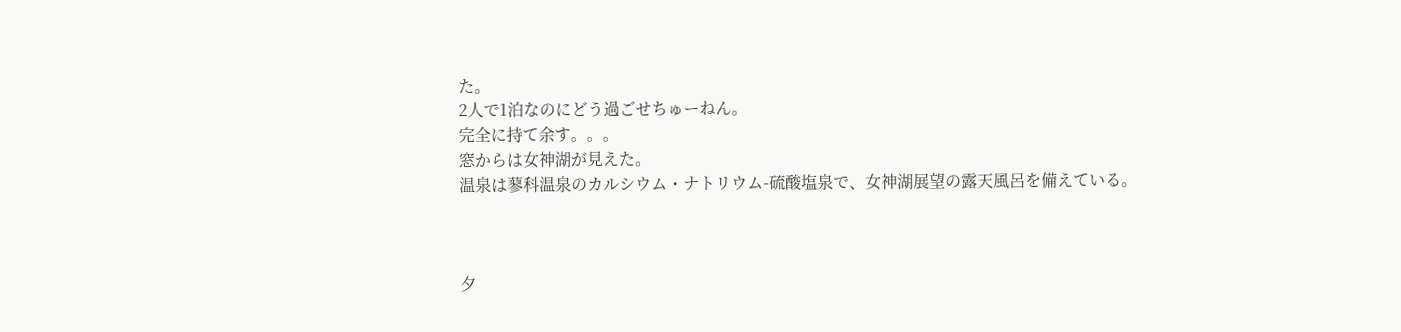た。
2人で1泊なのにどう過ごせちゅーねん。
完全に持て余す。。。
窓からは女神湖が見えた。
温泉は蓼科温泉のカルシウム・ナトリウム-硫酸塩泉で、女神湖展望の露天風呂を備えている。



夕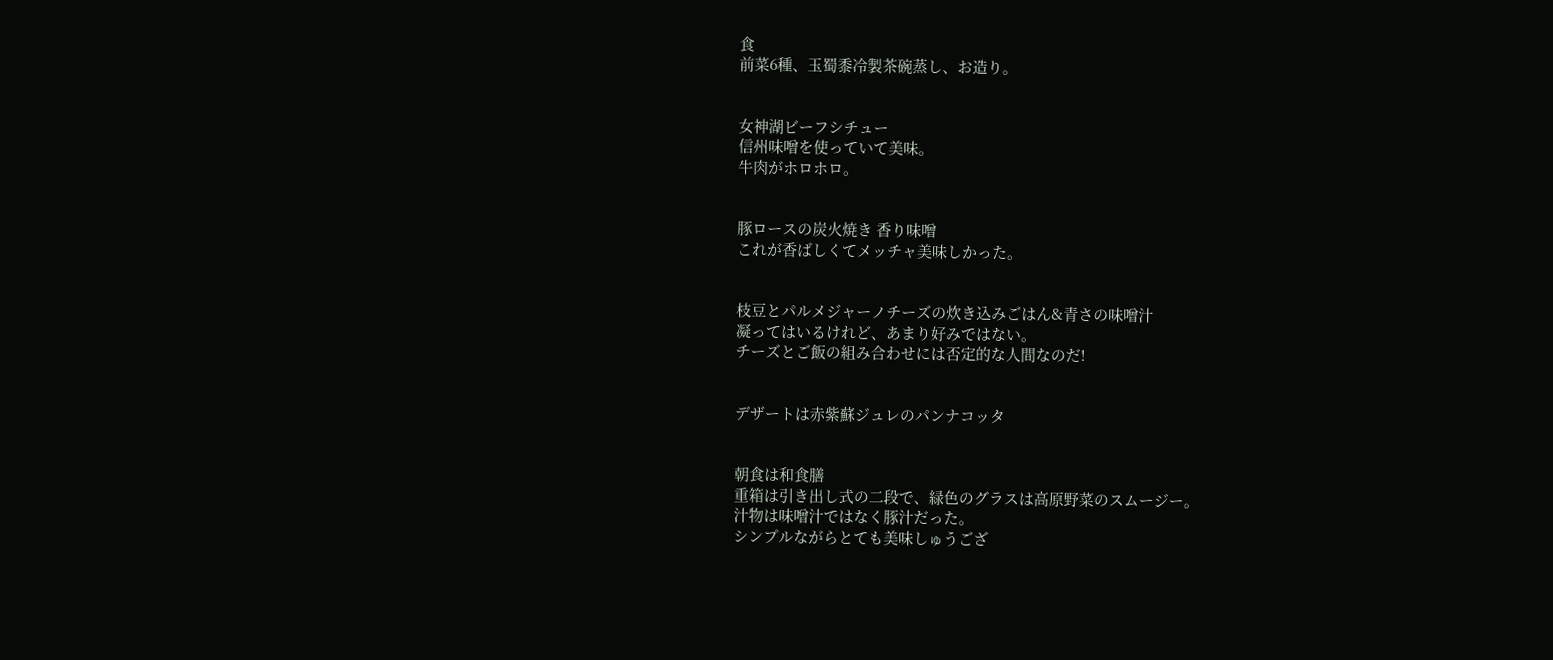食
前菜6種、玉蜀黍冷製茶碗蒸し、お造り。


女神湖ビーフシチュー
信州味噌を使っていて美味。
牛肉がホロホロ。


豚ロースの炭火焼き 香り味噌
これが香ばしくてメッチャ美味しかった。


枝豆とパルメジャーノチーズの炊き込みごはん&青さの味噌汁
凝ってはいるけれど、あまり好みではない。
チーズとご飯の組み合わせには否定的な人間なのだ!


デザートは赤紫蘇ジュレのパンナコッタ


朝食は和食膳
重箱は引き出し式の二段で、緑色のグラスは高原野菜のスムージー。
汁物は味噌汁ではなく豚汁だった。
シンプルながらとても美味しゅうござ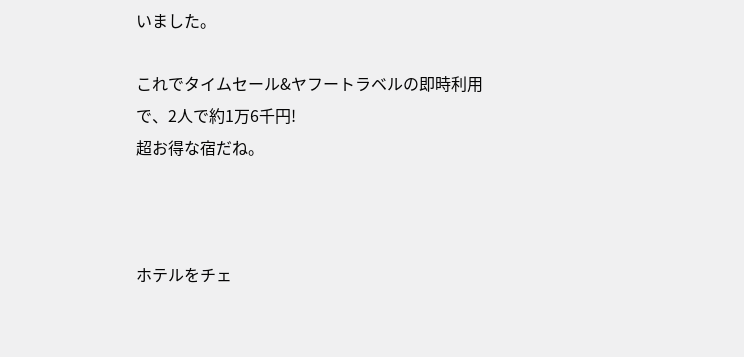いました。

これでタイムセール&ヤフートラベルの即時利用で、2人で約1万6千円!
超お得な宿だね。



ホテルをチェ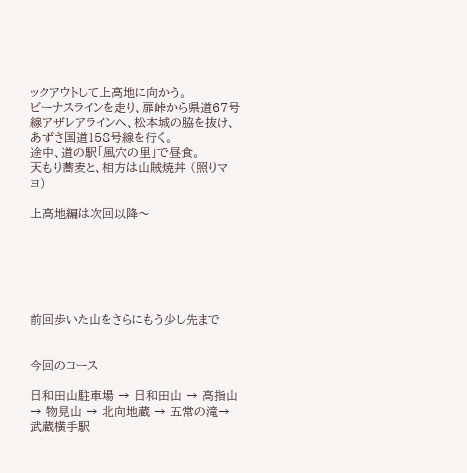ックアウトして上高地に向かう。
ビーナスラインを走り、扉峠から県道67号線アザレアラインへ、松本城の脇を抜け、あずさ国道158号線を行く。
途中、道の駅「風穴の里」で昼食。
天もり蕎麦と、相方は山賊焼丼 (照りマヨ)

上高地編は次回以降〜






前回歩いた山をさらにもう少し先まで


今回のコース

日和田山駐車場 → 日和田山 → 高指山 → 物見山 → 北向地蔵 → 五常の滝→ 武蔵横手駅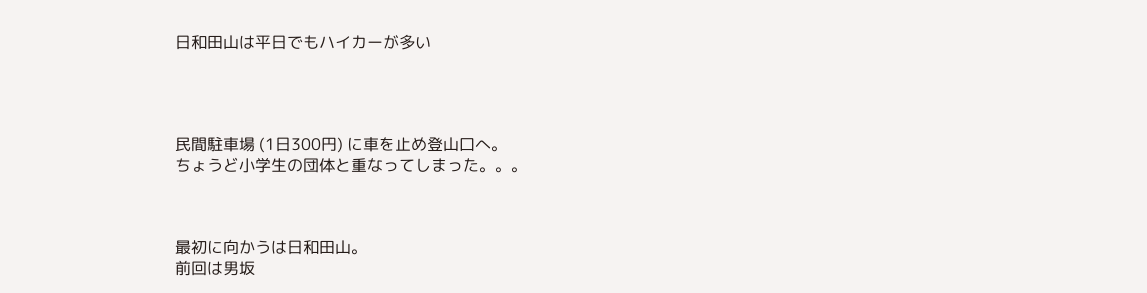日和田山は平日でもハイカーが多い




民間駐車場 (1日300円) に車を止め登山口へ。
ちょうど小学生の団体と重なってしまった。。。



最初に向かうは日和田山。
前回は男坂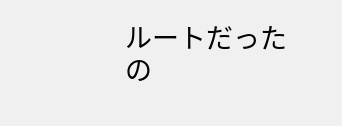ルートだったの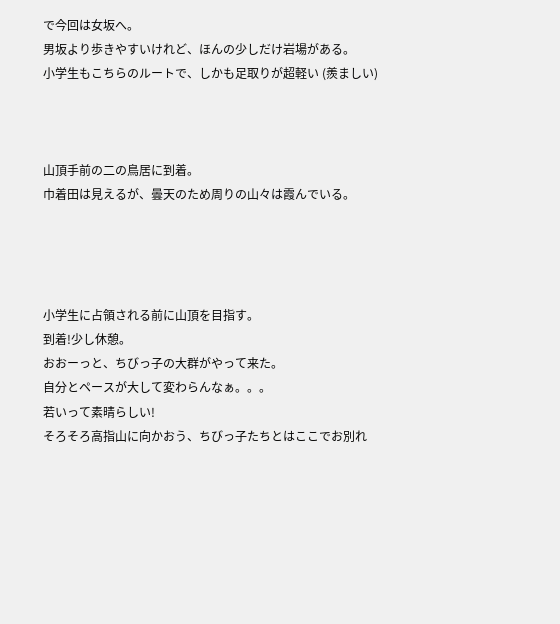で今回は女坂へ。
男坂より歩きやすいけれど、ほんの少しだけ岩場がある。
小学生もこちらのルートで、しかも足取りが超軽い (羨ましい)



山頂手前の二の鳥居に到着。
巾着田は見えるが、曇天のため周りの山々は霞んでいる。




小学生に占領される前に山頂を目指す。
到着!少し休憩。
おおーっと、ちびっ子の大群がやって来た。
自分とペースが大して変わらんなぁ。。。
若いって素晴らしい!
そろそろ高指山に向かおう、ちびっ子たちとはここでお別れ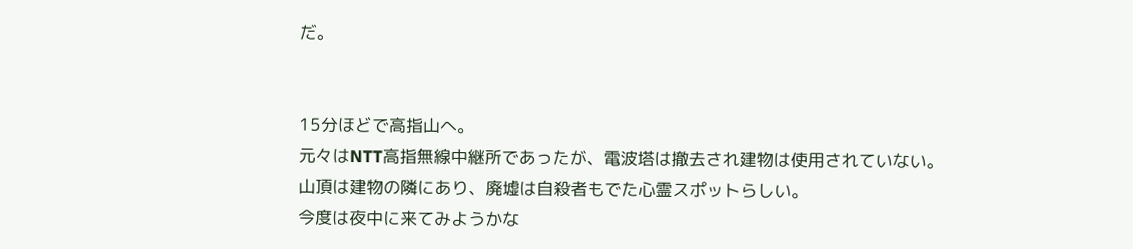だ。


15分ほどで高指山へ。
元々はNTT高指無線中継所であったが、電波塔は撤去され建物は使用されていない。
山頂は建物の隣にあり、廃墟は自殺者もでた心霊スポットらしい。
今度は夜中に来てみようかな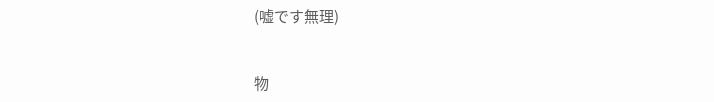(嘘です無理)


物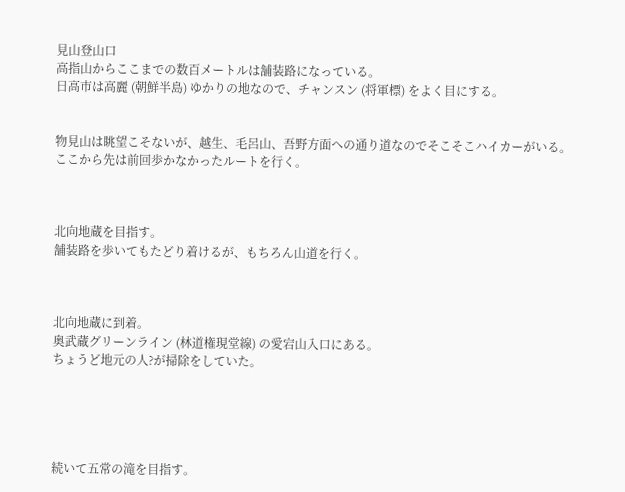見山登山口
高指山からここまでの数百メートルは舗装路になっている。
日高市は高麗 (朝鮮半島) ゆかりの地なので、チャンスン (将軍標) をよく目にする。


物見山は眺望こそないが、越生、毛呂山、吾野方面への通り道なのでそこそこハイカーがいる。
ここから先は前回歩かなかったルートを行く。



北向地蔵を目指す。
舗装路を歩いてもたどり着けるが、もちろん山道を行く。



北向地蔵に到着。
奥武蔵グリーンライン (林道権現堂線) の愛宕山入口にある。
ちょうど地元の人?が掃除をしていた。





続いて五常の滝を目指す。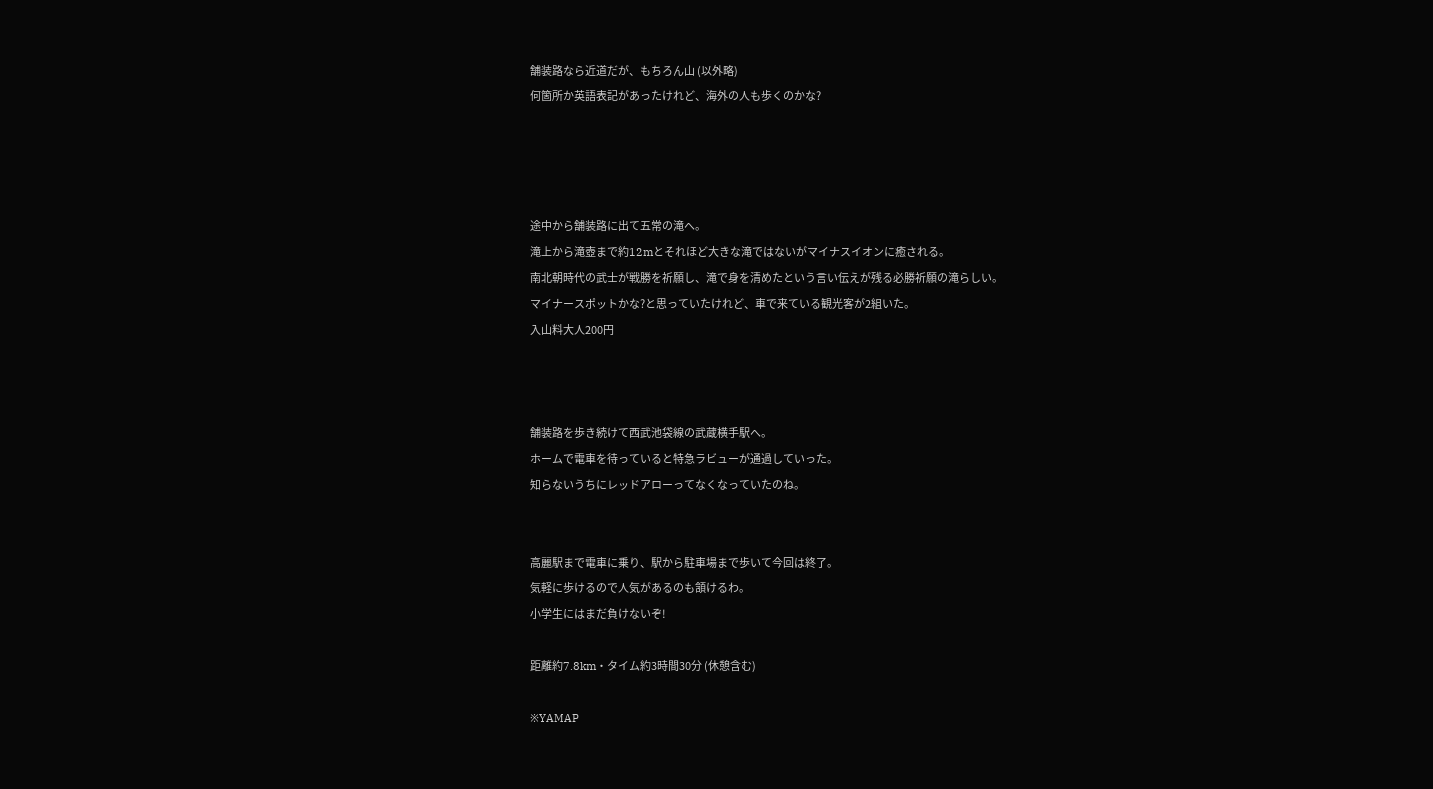舗装路なら近道だが、もちろん山 (以外略)
何箇所か英語表記があったけれど、海外の人も歩くのかな?




途中から舗装路に出て五常の滝へ。
滝上から滝壺まで約12mとそれほど大きな滝ではないがマイナスイオンに癒される。
南北朝時代の武士が戦勝を祈願し、滝で身を清めたという言い伝えが残る必勝祈願の滝らしい。
マイナースポットかな?と思っていたけれど、車で来ている観光客が2組いた。
入山料大人200円



舗装路を歩き続けて西武池袋線の武蔵横手駅へ。
ホームで電車を待っていると特急ラビューが通過していった。
知らないうちにレッドアローってなくなっていたのね。


高麗駅まで電車に乗り、駅から駐車場まで歩いて今回は終了。
気軽に歩けるので人気があるのも頷けるわ。
小学生にはまだ負けないぞ!

距離約7.8km・タイム約3時間30分 (休憩含む)

※YAMAP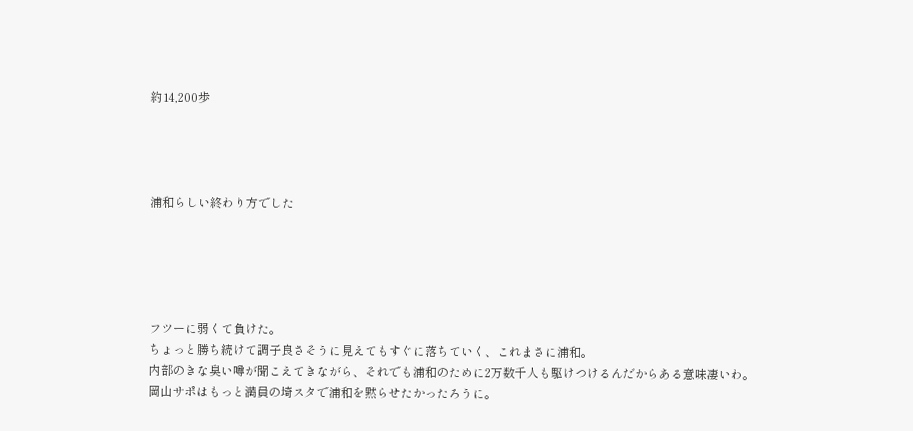約14,200歩




浦和らしい終わり方でした





フツーに弱くて負けた。
ちょっと勝ち続けて調子良さそうに見えてもすぐに落ちていく、これまさに浦和。
内部のきな臭い噂が聞こえてきながら、それでも浦和のために2万数千人も駆けつけるんだからある意味凄いわ。
岡山サポはもっと満員の埼スタで浦和を黙らせたかったろうに。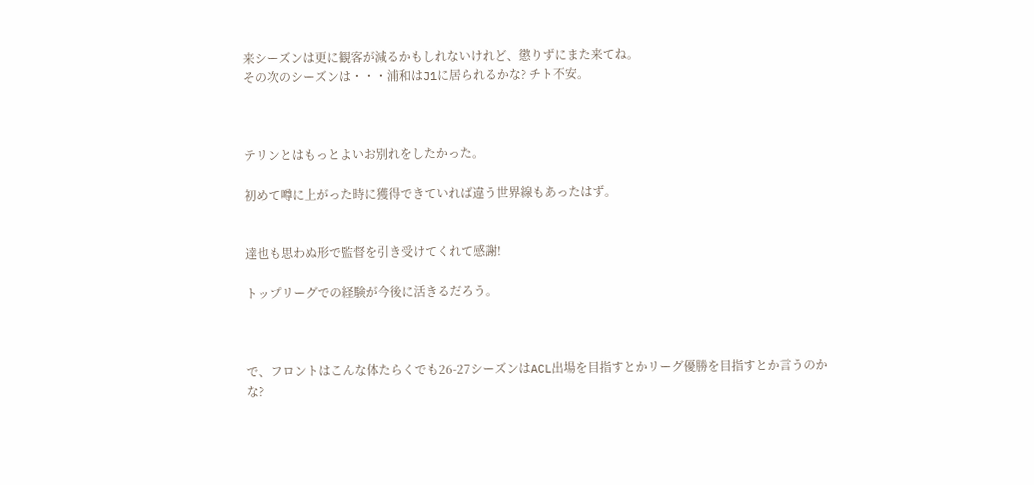来シーズンは更に観客が減るかもしれないけれど、懲りずにまた来てね。
その次のシーズンは・・・浦和はJ1に居られるかな? チト不安。



テリンとはもっとよいお別れをしたかった。

初めて噂に上がった時に獲得できていれば違う世界線もあったはず。


達也も思わぬ形で監督を引き受けてくれて感謝!

トップリーグでの経験が今後に活きるだろう。



で、フロントはこんな体たらくでも26-27シーズンはACL出場を目指すとかリーグ優勝を目指すとか言うのかな?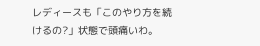レディースも「このやり方を続けるの?」状態で頭痛いわ。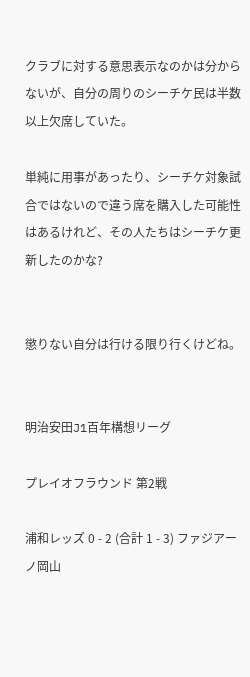クラブに対する意思表示なのかは分からないが、自分の周りのシーチケ民は半数以上欠席していた。

単純に用事があったり、シーチケ対象試合ではないので違う席を購入した可能性はあるけれど、その人たちはシーチケ更新したのかな?


懲りない自分は行ける限り行くけどね。


明治安田J1百年構想リーグ

プレイオフラウンド 第2戦

浦和レッズ 0 - 2 (合計 1 - 3) ファジアーノ岡山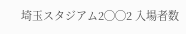埼玉スタジアム2◯◯2 入場者数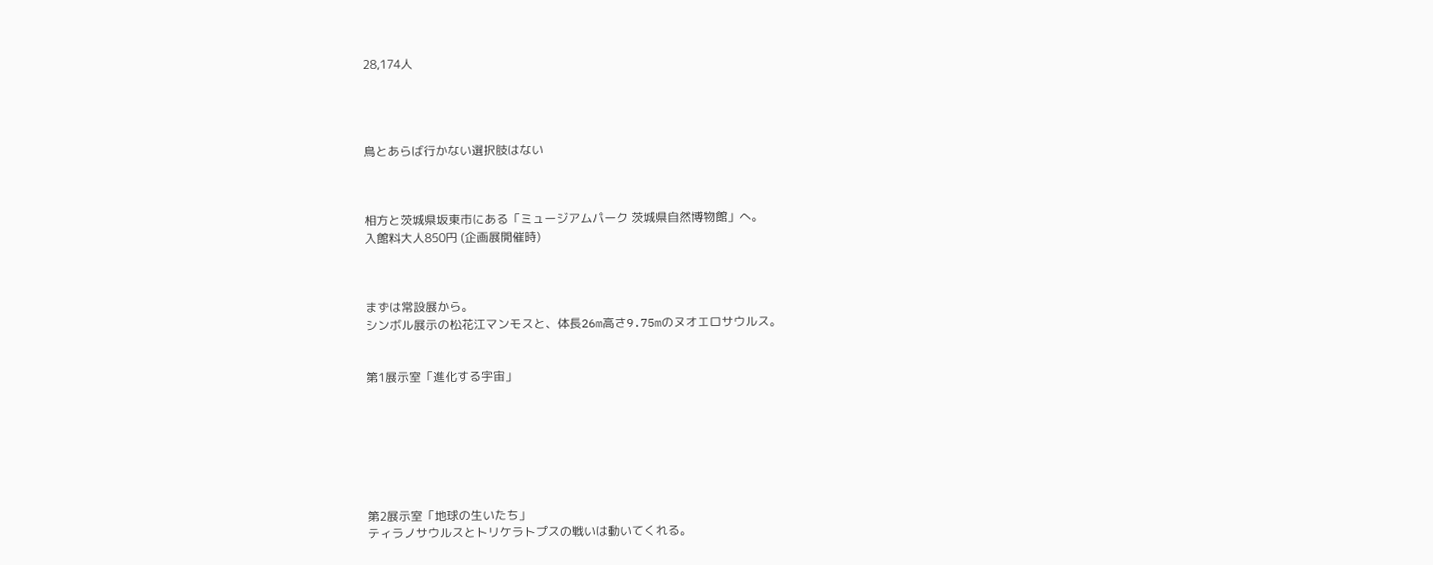28,174人




鳥とあらば行かない選択肢はない



相方と茨城県坂東市にある「ミュージアムパーク 茨城県自然博物館」へ。
入館料大人850円 (企画展開催時)



まずは常設展から。
シンボル展示の松花江マンモスと、体長26m高さ9.75mのヌオエロサウルス。


第1展示室「進化する宇宙」







第2展示室「地球の生いたち」
ティラノサウルスとトリケラトプスの戦いは動いてくれる。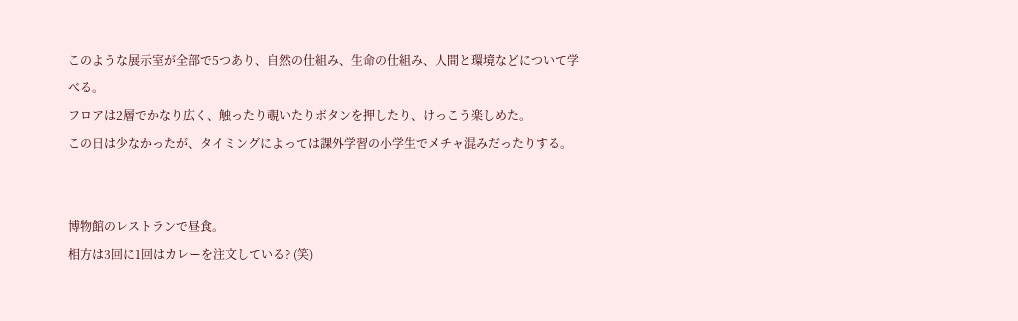このような展示室が全部で5つあり、自然の仕組み、生命の仕組み、人間と環境などについて学べる。
フロアは2層でかなり広く、触ったり覗いたりボタンを押したり、けっこう楽しめた。
この日は少なかったが、タイミングによっては課外学習の小学生でメチャ混みだったりする。


博物館のレストランで昼食。
相方は3回に1回はカレーを注文している? (笑)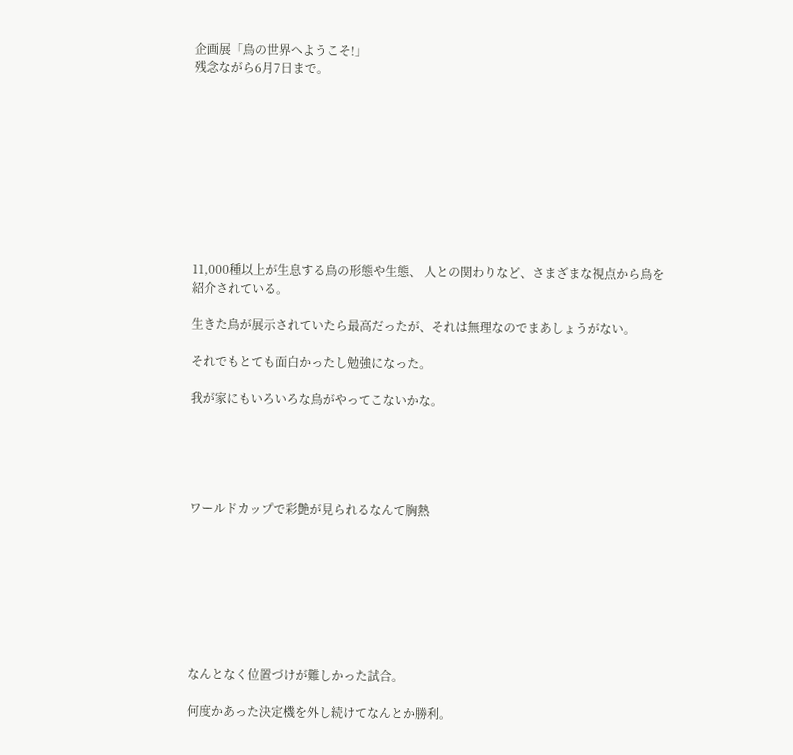企画展「鳥の世界へようこそ!」
残念ながら6月7日まで。










11,000種以上が生息する鳥の形態や生態、 人との関わりなど、さまざまな視点から鳥を紹介されている。

生きた鳥が展示されていたら最高だったが、それは無理なのでまあしょうがない。

それでもとても面白かったし勉強になった。

我が家にもいろいろな鳥がやってこないかな。





ワールドカップで彩艶が見られるなんて胸熱








なんとなく位置づけが難しかった試合。

何度かあった決定機を外し続けてなんとか勝利。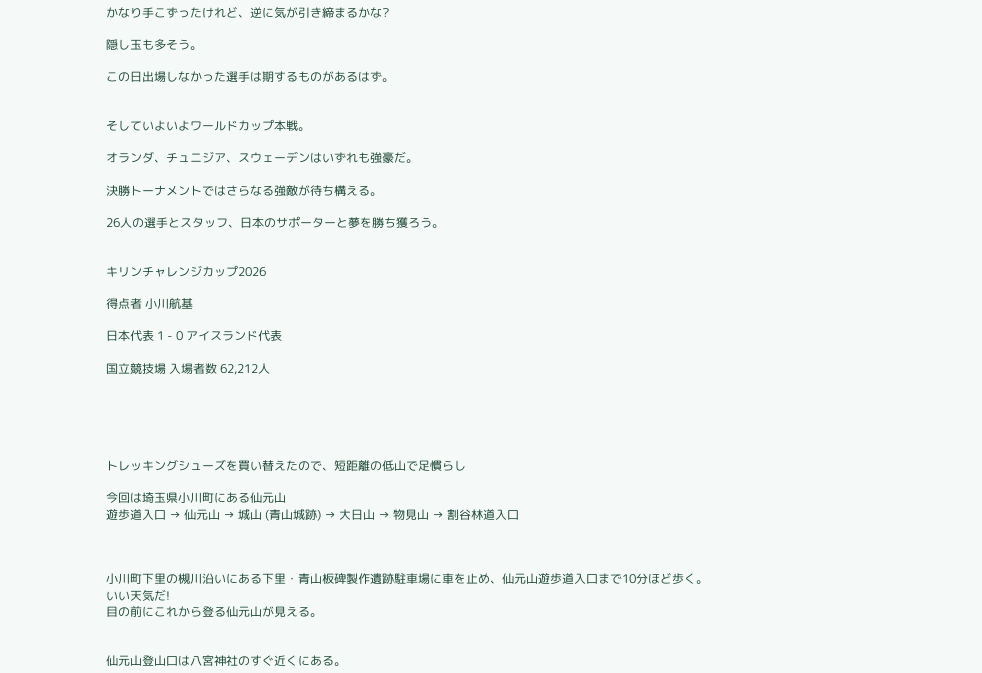かなり手こずったけれど、逆に気が引き締まるかな?

隠し玉も多そう。

この日出場しなかった選手は期するものがあるはず。


そしていよいよワールドカップ本戦。

オランダ、チュニジア、スウェーデンはいずれも強豪だ。

決勝トーナメントではさらなる強敵が待ち構える。

26人の選手とスタッフ、日本のサポーターと夢を勝ち獲ろう。


キリンチャレンジカップ2026

得点者 小川航基

日本代表 1 - 0 アイスランド代表

国立競技場 入場者数 62,212人





トレッキングシューズを買い替えたので、短距離の低山で足慣らし

今回は埼玉県小川町にある仙元山
遊歩道入口 → 仙元山 → 城山 (青山城跡) → 大日山 → 物見山 → 割谷林道入口



小川町下里の槻川沿いにある下里・青山板碑製作遺跡駐車場に車を止め、仙元山遊歩道入口まで10分ほど歩く。
いい天気だ!
目の前にこれから登る仙元山が見える。


仙元山登山口は八宮神社のすぐ近くにある。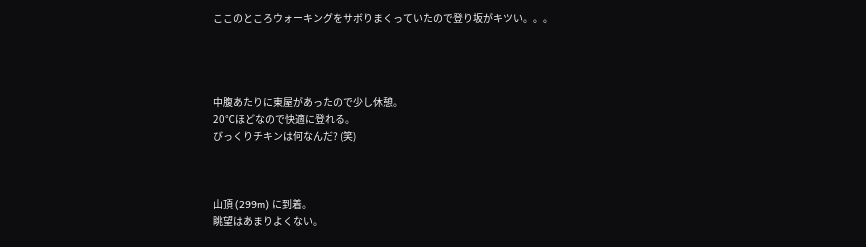ここのところウォーキングをサボりまくっていたので登り坂がキツい。。。




中腹あたりに東屋があったので少し休憩。
20℃ほどなので快適に登れる。
びっくりチキンは何なんだ? (笑)



山頂 (299m) に到着。
眺望はあまりよくない。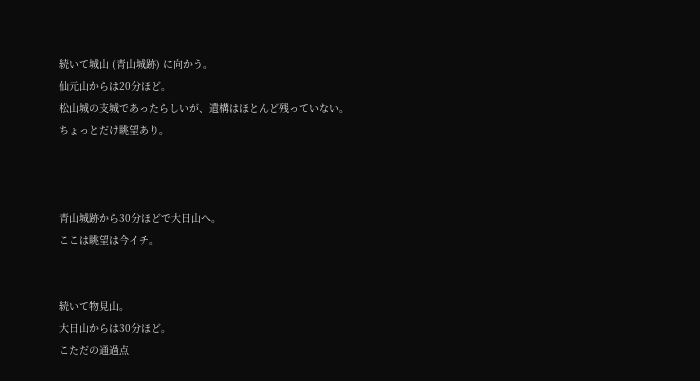続いて城山 (青山城跡) に向かう。
仙元山からは20分ほど。
松山城の支城であったらしいが、遺構はほとんど残っていない。
ちょっとだけ眺望あり。



青山城跡から30分ほどで大日山へ。
ここは眺望は今イチ。


続いて物見山。
大日山からは30分ほど。
こただの通過点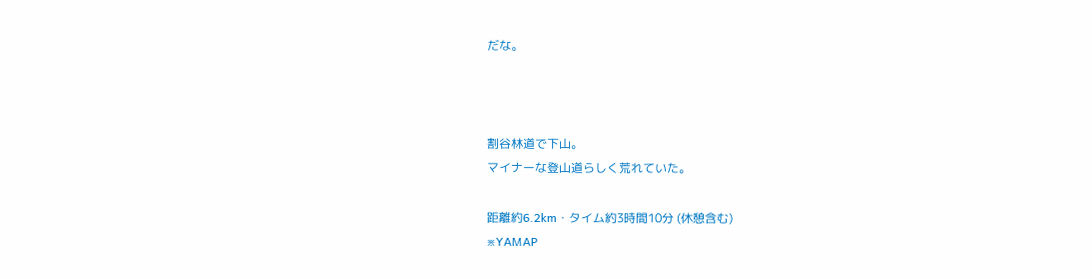だな。



割谷林道で下山。
マイナーな登山道らしく荒れていた。

距離約6.2km・タイム約3時間10分 (休憩含む)
※YAMAP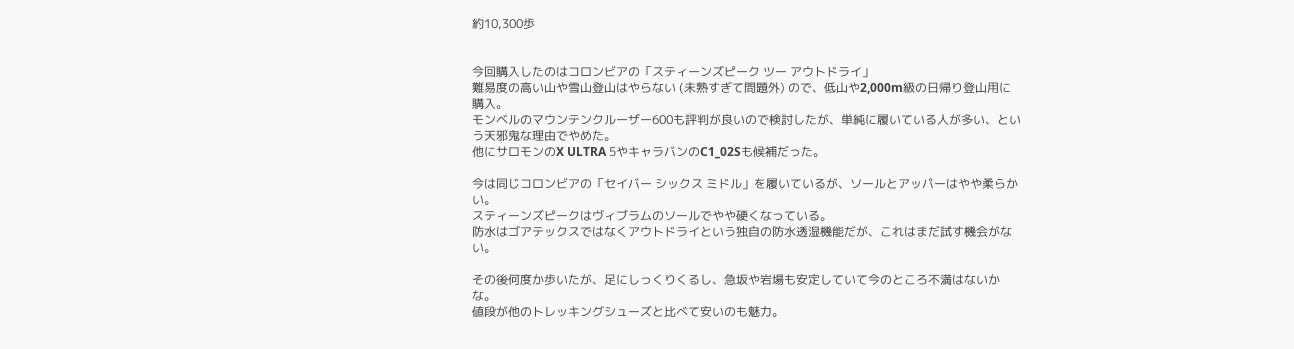約10,300歩


今回購入したのはコロンビアの「スティーンズピーク ツー アウトドライ」
難易度の高い山や雪山登山はやらない (未熟すぎて問題外) ので、低山や2,000m級の日帰り登山用に購入。
モンベルのマウンテンクルーザー600も評判が良いので検討したが、単純に履いている人が多い、という天邪鬼な理由でやめた。
他にサロモンのX ULTRA 5やキャラバンのC1_02Sも候補だった。

今は同じコロンビアの「セイバー シックス ミドル」を履いているが、ソールとアッパーはやや柔らかい。
スティーンズピークはヴィブラムのソールでやや硬くなっている。
防水はゴアテックスではなくアウトドライという独自の防水透湿機能だが、これはまだ試す機会がない。

その後何度か歩いたが、足にしっくりくるし、急坂や岩場も安定していて今のところ不満はないかな。
値段が他のトレッキングシューズと比べて安いのも魅力。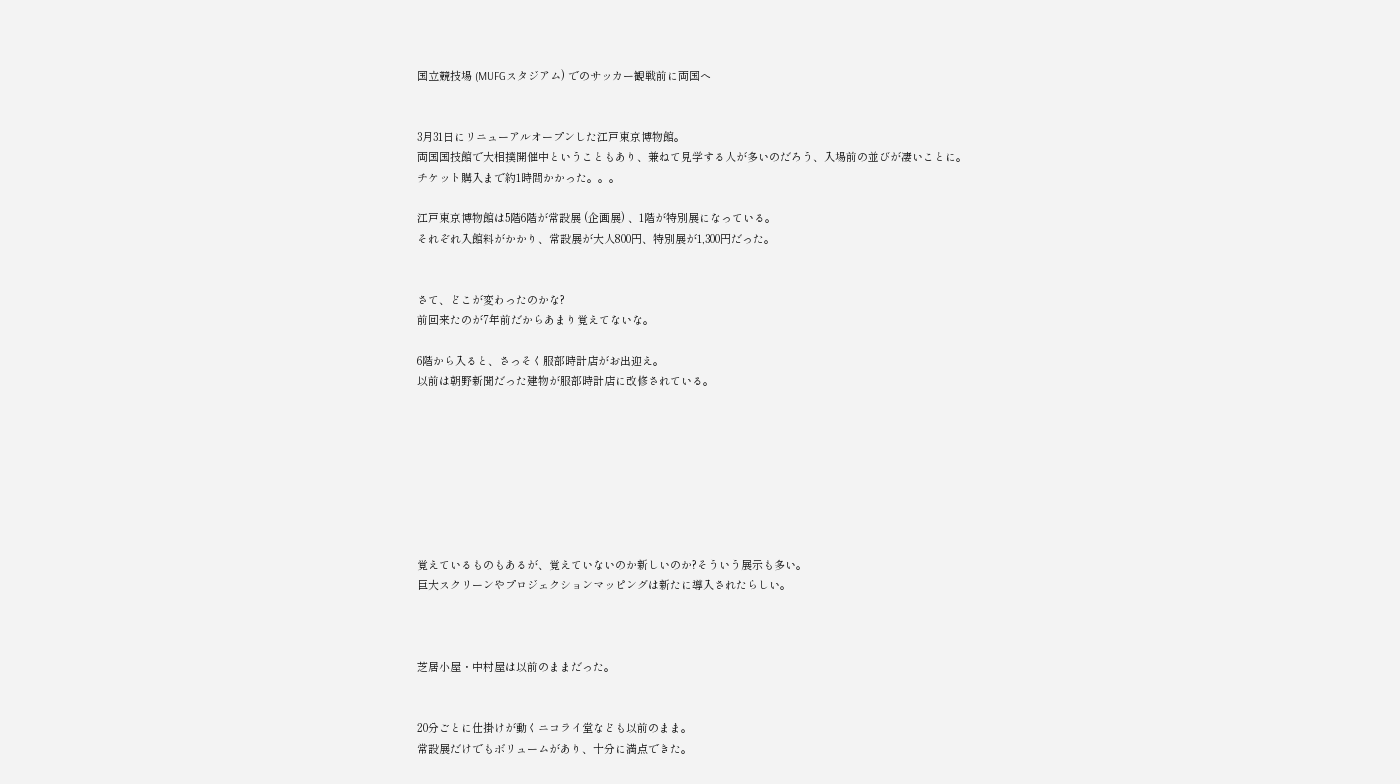国立競技場 (MUFGスタジアム) でのサッカー観戦前に両国へ


3月31日にリニューアルオープンした江戸東京博物館。
両国国技館で大相撲開催中ということもあり、兼ねて見学する人が多いのだろう、入場前の並びが凄いことに。
チケット購入まで約1時間かかった。。。

江戸東京博物館は5階6階が常設展 (企画展) 、1階が特別展になっている。
それぞれ入館料がかかり、常設展が大人800円、特別展が1,300円だった。


さて、どこが変わったのかな?
前回来たのが7年前だからあまり覚えてないな。

6階から入ると、さっそく服部時計店がお出迎え。
以前は朝野新聞だった建物が服部時計店に改修されている。








覚えているものもあるが、覚えていないのか新しいのか?そういう展示も多い。
巨大スクリーンやプロジェクションマッピングは新たに導入されたらしい。



芝居小屋・中村屋は以前のままだった。


20分ごとに仕掛けが動くニコライ堂なども以前のまま。
常設展だけでもボリュームがあり、十分に満点できた。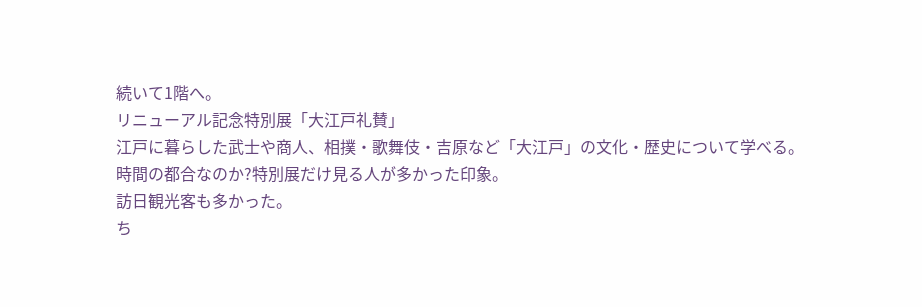続いて1階へ。
リニューアル記念特別展「大江戸礼賛」
江戸に暮らした武士や商人、相撲・歌舞伎・吉原など「大江戸」の文化・歴史について学べる。
時間の都合なのか?特別展だけ見る人が多かった印象。
訪日観光客も多かった。
ち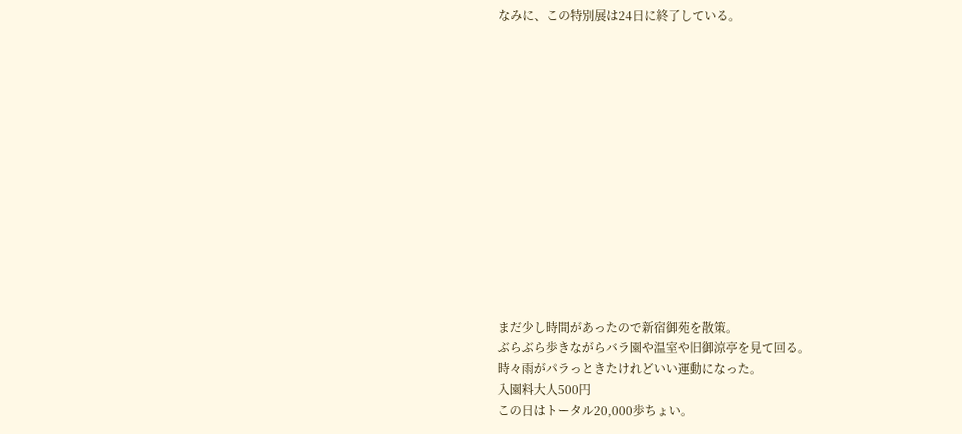なみに、この特別展は24日に終了している。














まだ少し時間があったので新宿御苑を散策。
ぶらぶら歩きながらバラ園や温室や旧御涼亭を見て回る。
時々雨がパラっときたけれどいい運動になった。
入園料大人500円
この日はトータル20,000歩ちょい。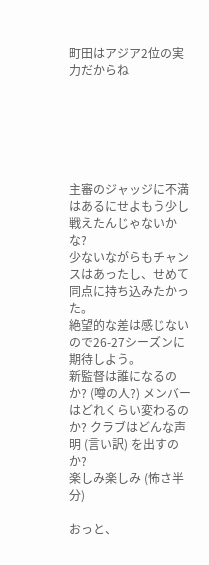町田はアジア2位の実力だからね






主審のジャッジに不満はあるにせよもう少し戦えたんじゃないかな?
少ないながらもチャンスはあったし、せめて同点に持ち込みたかった。
絶望的な差は感じないので26-27シーズンに期待しよう。
新監督は誰になるのか? (噂の人?) メンバーはどれくらい変わるのか? クラブはどんな声明 (言い訳) を出すのか?
楽しみ楽しみ (怖さ半分)

おっと、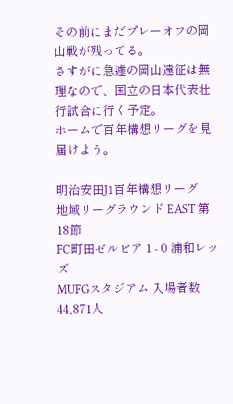その前にまだプレーオフの岡山戦が残ってる。
さすがに急遽の岡山遠征は無理なので、国立の日本代表壮行試合に行く予定。
ホームで百年構想リーグを見届けよう。

明治安田J1百年構想リーグ
地域リーグラウンド EAST 第18節
FC町田ゼルビア 1 - 0 浦和レッズ
MUFGスタジアム 入場者数  44,871人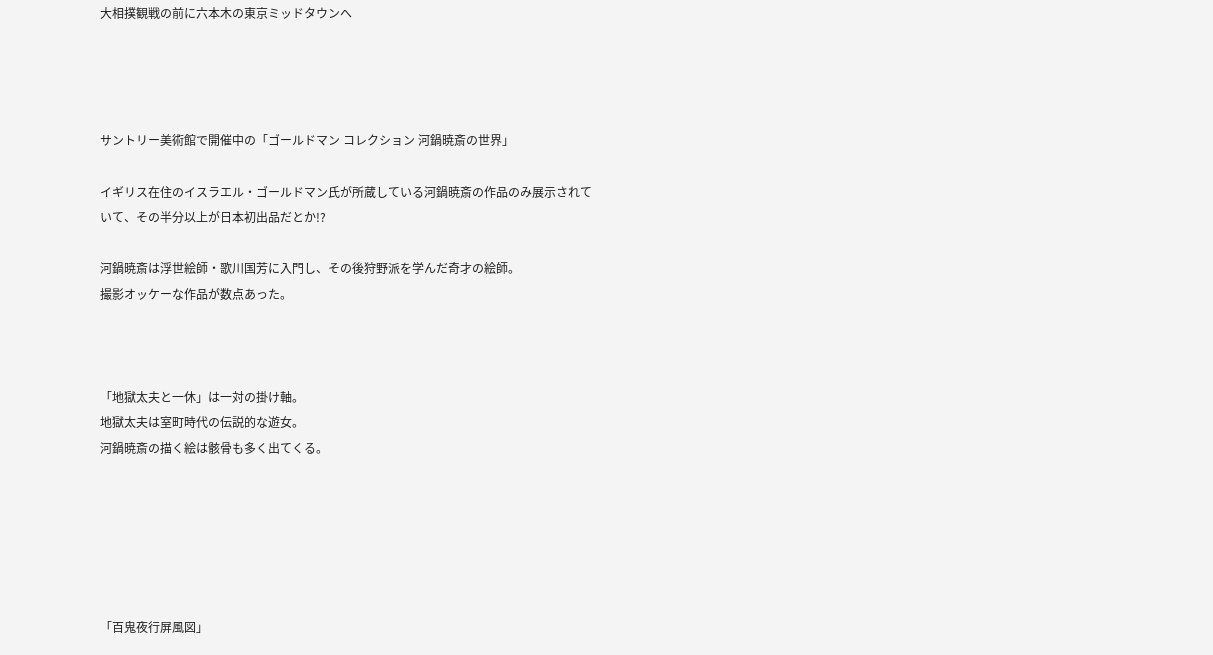大相撲観戦の前に六本木の東京ミッドタウンへ




サントリー美術館で開催中の「ゴールドマン コレクション 河鍋暁斎の世界」

イギリス在住のイスラエル・ゴールドマン氏が所蔵している河鍋暁斎の作品のみ展示されていて、その半分以上が日本初出品だとか!?

河鍋暁斎は浮世絵師・歌川国芳に入門し、その後狩野派を学んだ奇才の絵師。
撮影オッケーな作品が数点あった。



「地獄太夫と一休」は一対の掛け軸。
地獄太夫は室町時代の伝説的な遊女。
河鍋暁斎の描く絵は骸骨も多く出てくる。






「百鬼夜行屏風図」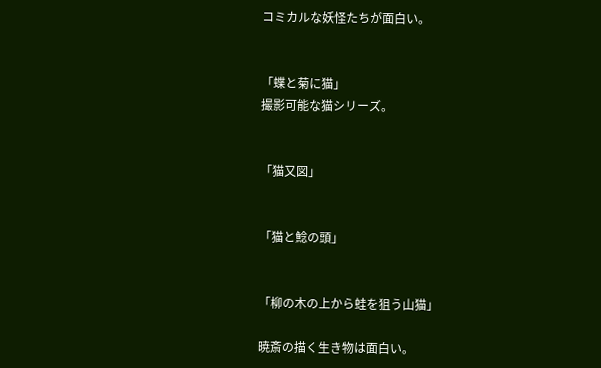コミカルな妖怪たちが面白い。


「蝶と菊に猫」
撮影可能な猫シリーズ。


「猫又図」


「猫と鯰の頭」


「柳の木の上から蛙を狙う山猫」

暁斎の描く生き物は面白い。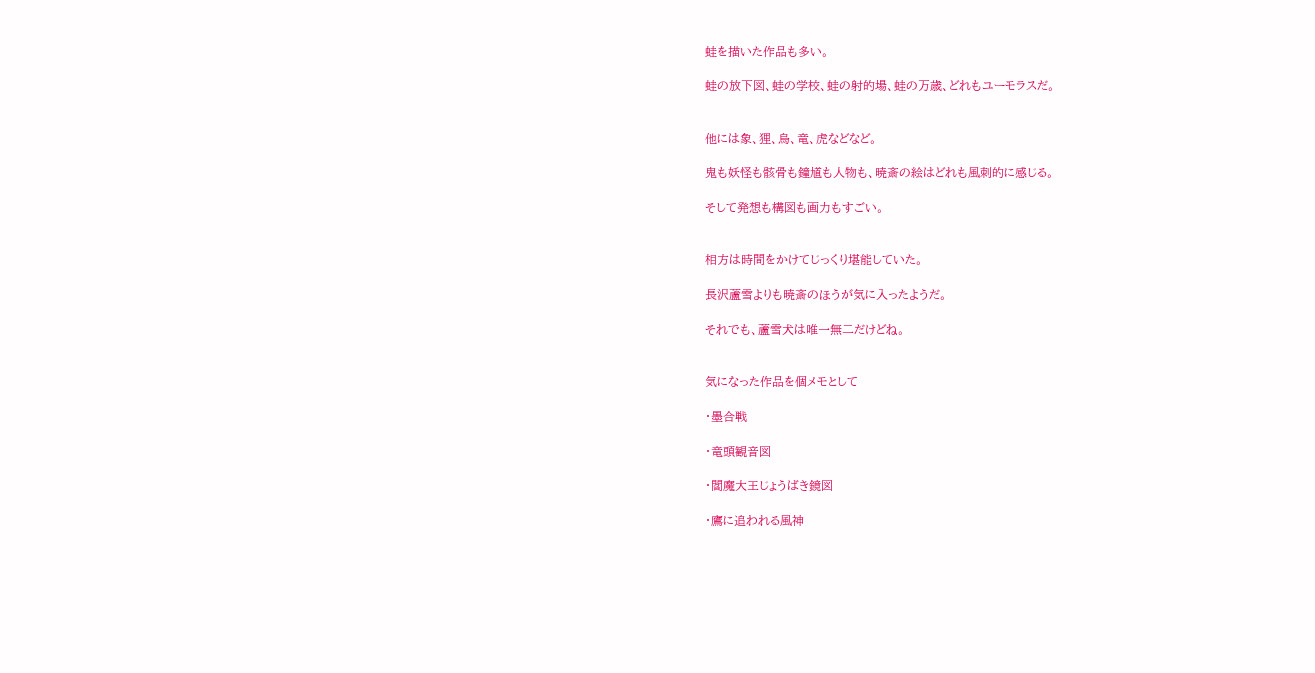蛙を描いた作品も多い。

蛙の放下図、蛙の学校、蛙の射的場、蛙の万歳、どれもユーモラスだ。


他には象、狸、烏、竜、虎などなど。

鬼も妖怪も骸骨も鐘馗も人物も、暁斎の絵はどれも風刺的に感じる。

そして発想も構図も画力もすごい。


相方は時間をかけてじっくり堪能していた。

長沢蘆雪よりも暁斎のほうが気に入ったようだ。

それでも、蘆雪犬は唯一無二だけどね。


気になった作品を個メモとして

・墨合戦

・竜頭観音図

・閻魔大王じょうばき鏡図

・鷹に追われる風神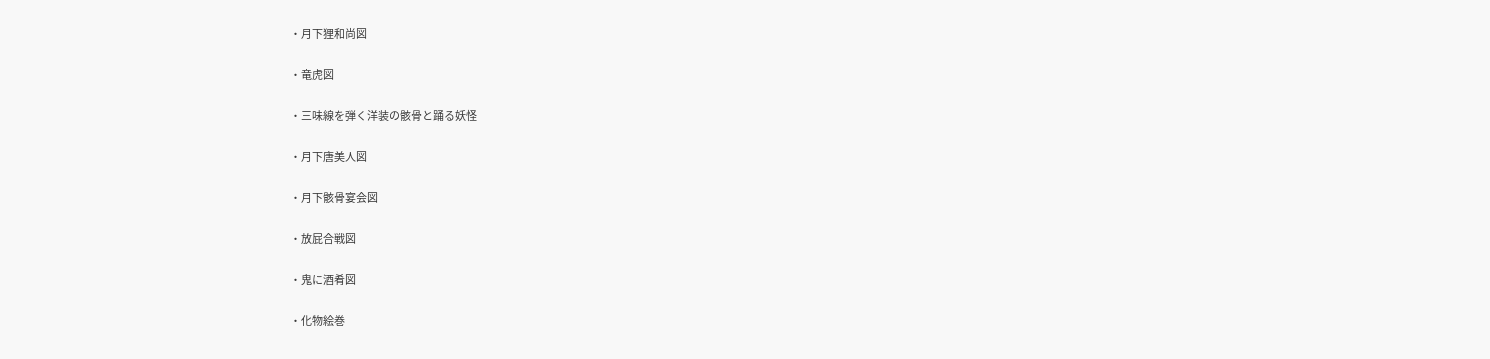・月下狸和尚図

・竜虎図

・三味線を弾く洋装の骸骨と踊る妖怪

・月下唐美人図

・月下骸骨宴会図

・放屁合戦図

・鬼に酒肴図

・化物絵巻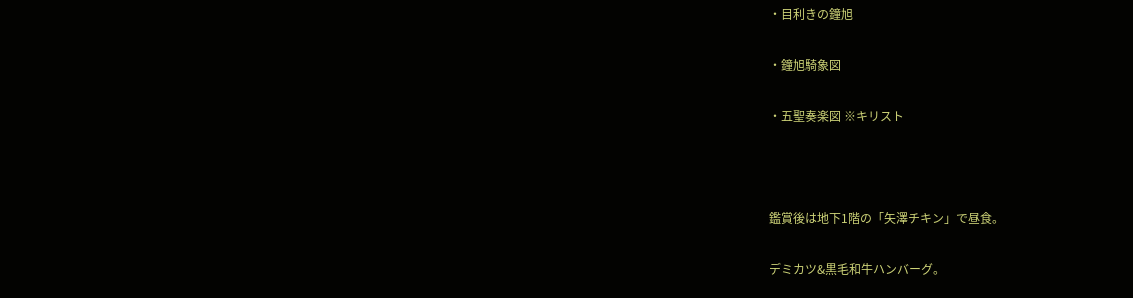・目利きの鐘旭

・鐘旭騎象図

・五聖奏楽図 ※キリスト



鑑賞後は地下1階の「矢澤チキン」で昼食。

デミカツ&黒毛和牛ハンバーグ。